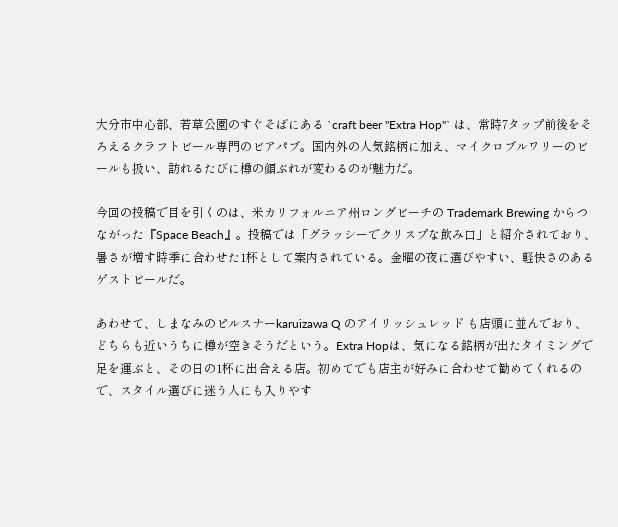大分市中心部、若草公園のすぐそばにある `craft beer "Extra Hop"` は、常時7タップ前後をそろえるクラフトビール専門のビアパブ。国内外の人気銘柄に加え、マイクロブルワリーのビールも扱い、訪れるたびに樽の顔ぶれが変わるのが魅力だ。

今回の投稿で目を引くのは、米カリフォルニア州ロングビーチの Trademark Brewing からつながった『Space Beach』。投稿では「グラッシーでクリスプな飲み口」と紹介されており、暑さが増す時季に合わせた1杯として案内されている。金曜の夜に選びやすい、軽快さのあるゲストビールだ。

あわせて、しまなみのピルスナーkaruizawa Q のアイリッシュレッド も店頭に並んでおり、どちらも近いうちに樽が空きそうだという。Extra Hopは、気になる銘柄が出たタイミングで足を運ぶと、その日の1杯に出合える店。初めてでも店主が好みに合わせて勧めてくれるので、スタイル選びに迷う人にも入りやす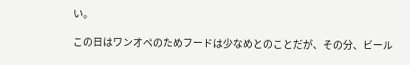い。

この日はワンオペのためフードは少なめとのことだが、その分、ビール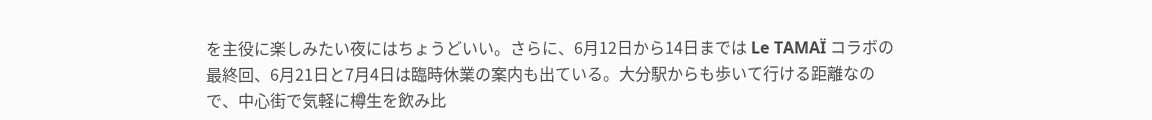を主役に楽しみたい夜にはちょうどいい。さらに、6月12日から14日までは Le TAMAÏ コラボの最終回、6月21日と7月4日は臨時休業の案内も出ている。大分駅からも歩いて行ける距離なので、中心街で気軽に樽生を飲み比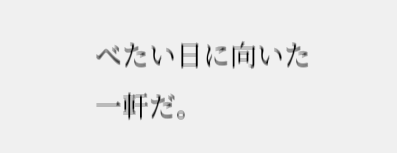べたい日に向いた一軒だ。